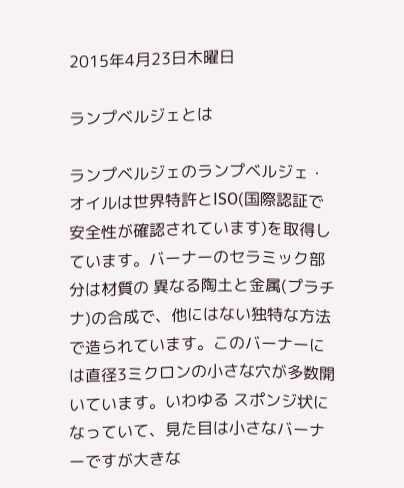2015年4月23日木曜日

ランプベルジェとは

ランプベルジェのランプベルジェ・オイルは世界特許とISO(国際認証で安全性が確認されています)を取得しています。バーナーのセラミック部分は材質の 異なる陶土と金属(プラチナ)の合成で、他にはない独特な方法で造られています。このバーナーには直径3ミクロンの小さな穴が多数開いています。いわゆる スポンジ状になっていて、見た目は小さなバーナーですが大きな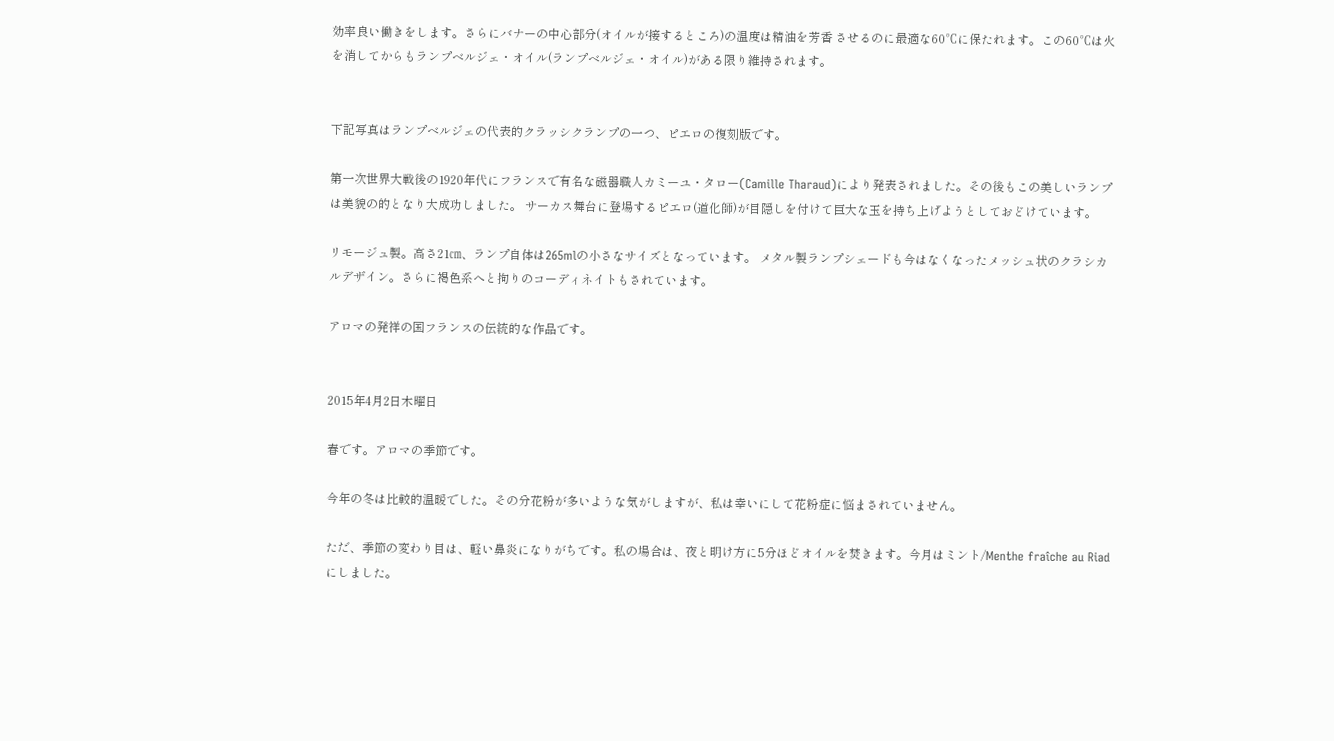効率良い働きをします。さらにバナーの中心部分(オイルが接するところ)の温度は精油を芳香 させるのに最適な60℃に保たれます。この60℃は火を消してからもランプベルジェ・オイル(ランプベルジェ・オイル)がある限り維持されます。


下記写真はランプベルジェの代表的クラッシクランプの一つ、ピエロの復刻版です。

第一次世界大戦後の1920年代にフランスで有名な磁器職人カミーユ・タロー(Camille Tharaud)により発表されました。その後もこの美しいランプは美貌の的となり大成功しました。 サーカス舞台に登場するピエロ(道化師)が目隠しを付けて巨大な玉を持ち上げようとしておどけています。

リモージュ製。高さ21㎝、ランプ自体は265mlの小さなサイズとなっています。 メタル製ランプシェードも今はなくなったメッシュ状のクラシカルデザイン。さらに褐色系へと拘りのコーディネイトもされています。

アロマの発祥の国フランスの伝統的な作品です。


2015年4月2日木曜日

春です。アロマの季節です。

今年の冬は比較的温暖でした。その分花粉が多いような気がしますが、私は幸いにして花粉症に悩まされていません。

ただ、季節の変わり目は、軽い鼻炎になりがちです。私の場合は、夜と明け方に5分ほどオイルを焚きます。今月はミント/Menthe fraîche au Riadにしました。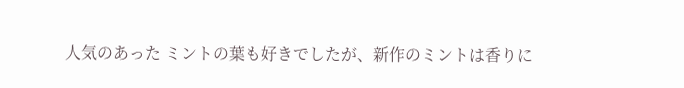人気のあった ミントの葉も好きでしたが、新作のミントは香りに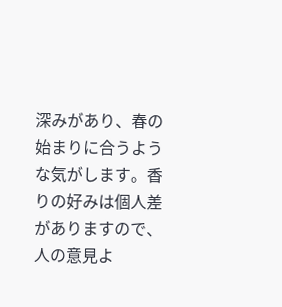深みがあり、春の始まりに合うような気がします。香りの好みは個人差がありますので、人の意見よ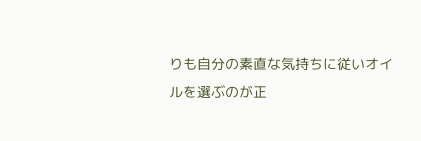りも自分の素直な気持ちに従いオイルを選ぶのが正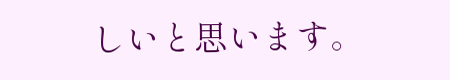しいと思います。